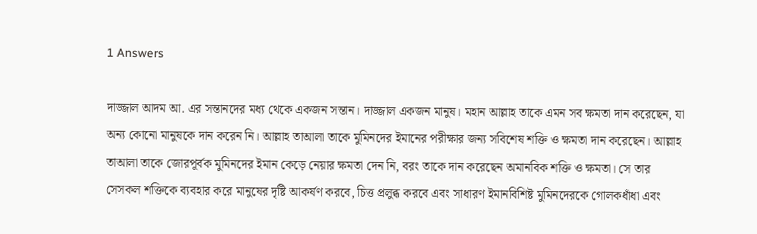1 Answers

দাজ্জাল আদম আ. এর সন্তানদের মধ্য থেকে একজন সন্তান। দাজ্জাল একজন মানুষ। মহান আল্লাহ তাকে এমন সব ক্ষমতা দান করেছেন, যা অন্য কোনো মানুষকে দান করেন নি। আল্লাহ তাআলা তাকে মুমিনদের ইমানের পরীক্ষার জন্য সবিশেষ শক্তি ও ক্ষমতা দান করেছেন। আল্লাহ তাআলা তাকে জোরপূর্বক মুমিনদের ইমান কেড়ে নেয়ার ক্ষমতা দেন নি, বরং তাকে দান করেছেন অমানবিক শক্তি ও ক্ষমতা। সে তার সেসকল শক্তিকে ব্যবহার করে মানুষের দৃষ্টি আকর্ষণ করবে, চিত্ত প্রলুব্ধ করবে এবং সাধারণ ইমানবিশিষ্ট মুমিনদেরকে গোলকধাঁধা এবং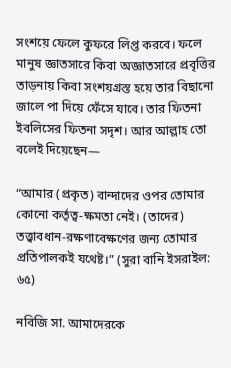সংশয়ে ফেলে কুফরে লিপ্ত করবে। ফলে মানুষ জ্ঞাতসারে কিবা অজ্ঞাতসারে প্রবৃত্তির তাড়নায় কিবা সংশয়গ্রস্ত হয়ে তার বিছানো জালে পা দিয়ে ফেঁসে যাবে। তার ফিতনা ইবলিসের ফিতনা সদৃশ। আর আল্লাহ তো বলেই দিয়েছেন—

“আমার (প্রকৃত) বান্দাদের ওপর তোমার কোনো কর্তৃত্ব-ক্ষমতা নেই। (তাদের) তত্ত্বাবধান-রক্ষণাবেক্ষণের জন্য তোমার প্রতিপালকই যথেষ্ট।” (সুরা বানি ইসরাইল: ৬৫)

নবিজি সা. আমাদেরকে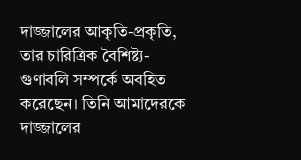দাজ্জালের আকৃতি-প্রকৃতি, তার চারিত্রিক বৈশিষ্ট্য-গুণাবলি সম্পর্কে অবহিত করেছেন। তিনি আমাদেরকে দাজ্জালের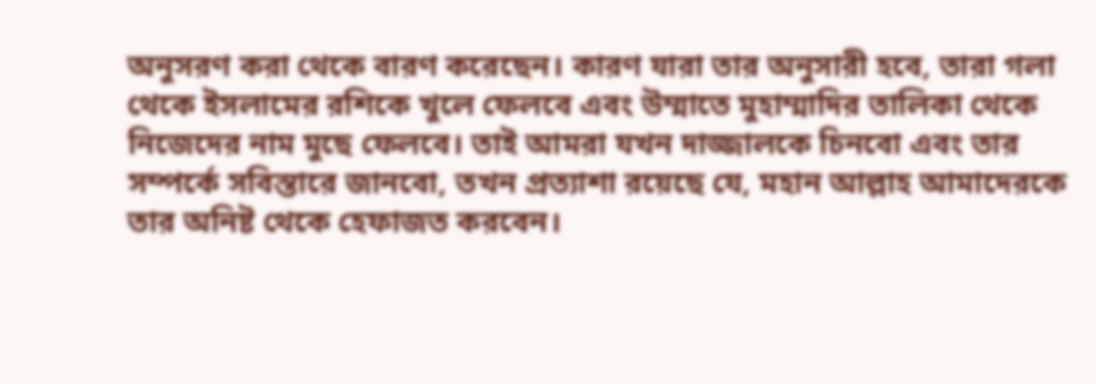অনুসরণ করা থেকে বারণ করেছেন। কারণ যারা তার অনুসারী হবে, তারা গলা থেকে ইসলামের রশিকে খুলে ফেলবে এবং উম্মাতে মুহাম্মাদির তালিকা থেকে নিজেদের নাম মুছে ফেলবে। তাই আমরা যখন দাজ্জালকে চিনবো এবং তার সম্পর্কে সবিস্তারে জানবো, তখন প্রত্যাশা রয়েছে যে, মহান আল্লাহ আমাদেরকে তার অনিষ্ট থেকে হেফাজত করবেন।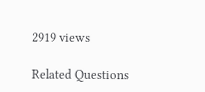2919 views

Related Questions